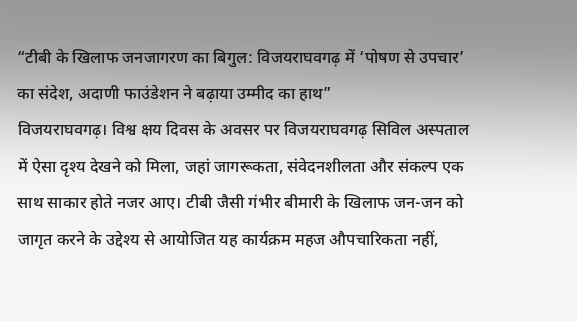“टीबी के खिलाफ जनजागरण का बिगुल: विजयराघवगढ़ में ‘पोषण से उपचार’ का संदेश, अदाणी फाउंडेशन ने बढ़ाया उम्मीद का हाथ”
विजयराघवगढ़। विश्व क्षय दिवस के अवसर पर विजयराघवगढ़ सिविल अस्पताल में ऐसा दृश्य देखने को मिला, जहां जागरूकता, संवेदनशीलता और संकल्प एक साथ साकार होते नजर आए। टीबी जैसी गंभीर बीमारी के खिलाफ जन-जन को जागृत करने के उद्देश्य से आयोजित यह कार्यक्रम महज औपचारिकता नहीं,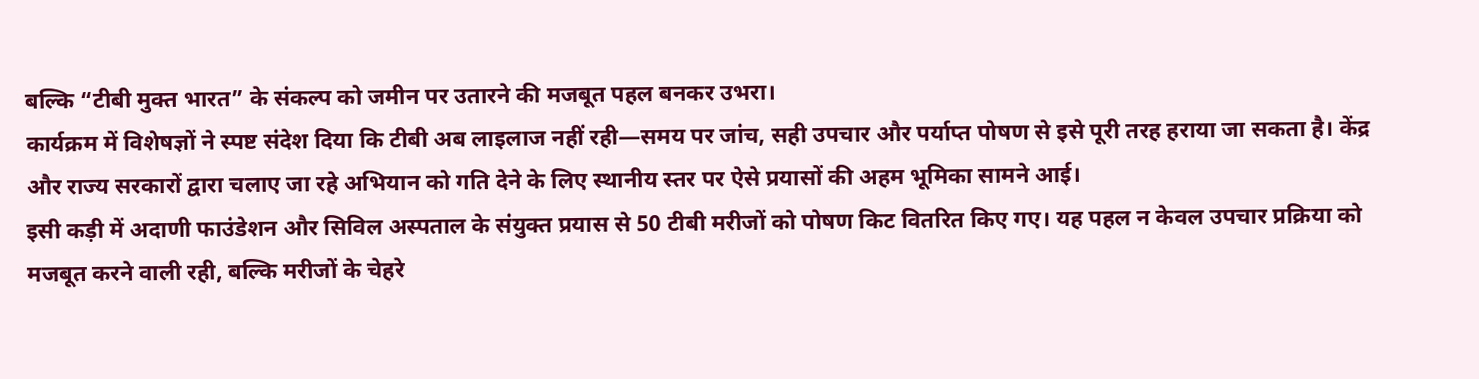बल्कि “टीबी मुक्त भारत” के संकल्प को जमीन पर उतारने की मजबूत पहल बनकर उभरा।
कार्यक्रम में विशेषज्ञों ने स्पष्ट संदेश दिया कि टीबी अब लाइलाज नहीं रही—समय पर जांच, सही उपचार और पर्याप्त पोषण से इसे पूरी तरह हराया जा सकता है। केंद्र और राज्य सरकारों द्वारा चलाए जा रहे अभियान को गति देने के लिए स्थानीय स्तर पर ऐसे प्रयासों की अहम भूमिका सामने आई।
इसी कड़ी में अदाणी फाउंडेशन और सिविल अस्पताल के संयुक्त प्रयास से 50 टीबी मरीजों को पोषण किट वितरित किए गए। यह पहल न केवल उपचार प्रक्रिया को मजबूत करने वाली रही, बल्कि मरीजों के चेहरे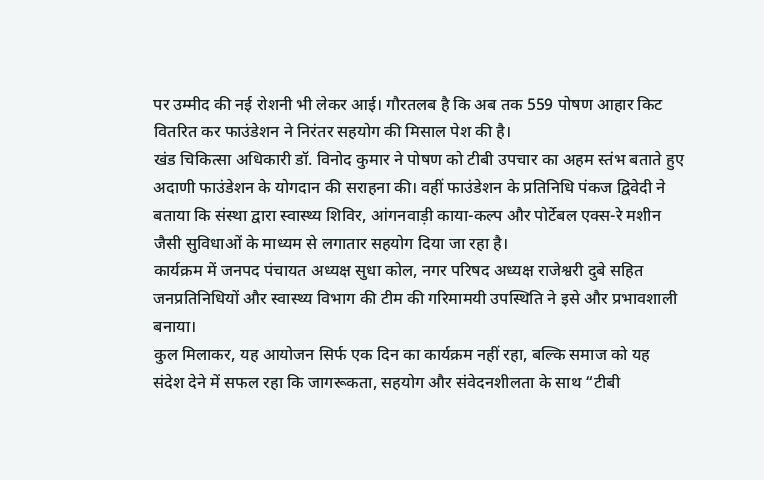पर उम्मीद की नई रोशनी भी लेकर आई। गौरतलब है कि अब तक 559 पोषण आहार किट वितरित कर फाउंडेशन ने निरंतर सहयोग की मिसाल पेश की है।
खंड चिकित्सा अधिकारी डॉ. विनोद कुमार ने पोषण को टीबी उपचार का अहम स्तंभ बताते हुए अदाणी फाउंडेशन के योगदान की सराहना की। वहीं फाउंडेशन के प्रतिनिधि पंकज द्विवेदी ने बताया कि संस्था द्वारा स्वास्थ्य शिविर, आंगनवाड़ी काया-कल्प और पोर्टेबल एक्स-रे मशीन जैसी सुविधाओं के माध्यम से लगातार सहयोग दिया जा रहा है।
कार्यक्रम में जनपद पंचायत अध्यक्ष सुधा कोल, नगर परिषद अध्यक्ष राजेश्वरी दुबे सहित जनप्रतिनिधियों और स्वास्थ्य विभाग की टीम की गरिमामयी उपस्थिति ने इसे और प्रभावशाली बनाया।
कुल मिलाकर, यह आयोजन सिर्फ एक दिन का कार्यक्रम नहीं रहा, बल्कि समाज को यह संदेश देने में सफल रहा कि जागरूकता, सहयोग और संवेदनशीलता के साथ “टीबी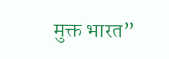मुक्त भारत”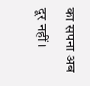का सपना अब दूर नहीं।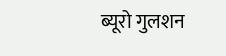ब्यूरो गुलशन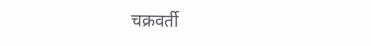चक्रवर्ती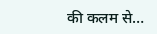की कलम से…